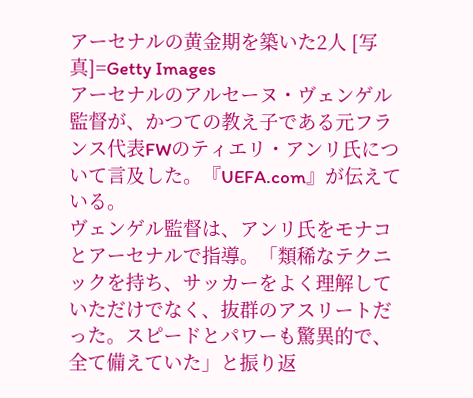アーセナルの黄金期を築いた2人 [写真]=Getty Images
アーセナルのアルセーヌ・ヴェンゲル監督が、かつての教え子である元フランス代表FWのティエリ・アンリ氏について言及した。『UEFA.com』が伝えている。
ヴェンゲル監督は、アンリ氏をモナコとアーセナルで指導。「類稀なテクニックを持ち、サッカーをよく理解していただけでなく、抜群のアスリートだった。スピードとパワーも驚異的で、全て備えていた」と振り返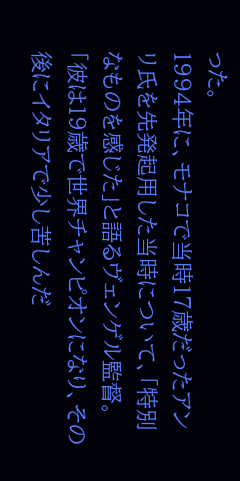った。
1994年に、モナコで当時17歳だったアンリ氏を先発起用した当時について、「特別なものを感じた」と語るヴェンゲル監督。「彼は19歳で世界チャンピオンになり、その後にイタリアで少し苦しんだ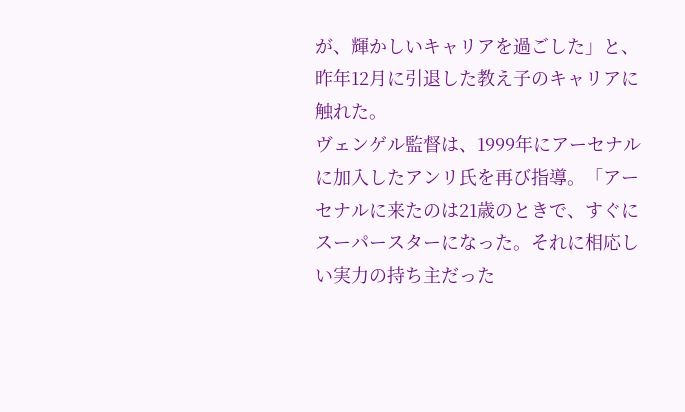が、輝かしいキャリアを過ごした」と、昨年12月に引退した教え子のキャリアに触れた。
ヴェンゲル監督は、1999年にアーセナルに加入したアンリ氏を再び指導。「アーセナルに来たのは21歳のときで、すぐにスーパースターになった。それに相応しい実力の持ち主だった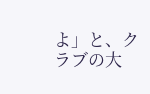よ」と、クラブの大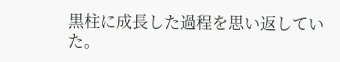黒柱に成長した過程を思い返していた。